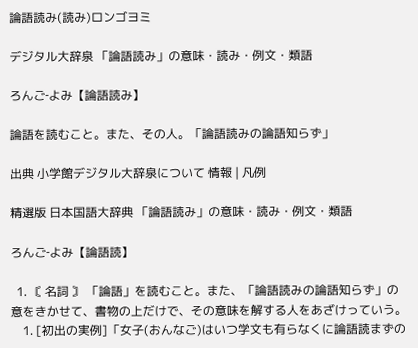論語読み(読み)ロンゴヨミ

デジタル大辞泉 「論語読み」の意味・読み・例文・類語

ろんご‐よみ【論語読み】

論語を読むこと。また、その人。「論語読みの論語知らず」

出典 小学館デジタル大辞泉について 情報 | 凡例

精選版 日本国語大辞典 「論語読み」の意味・読み・例文・類語

ろんご‐よみ【論語読】

  1. 〘 名詞 〙 「論語」を読むこと。また、「論語読みの論語知らず」の意をきかせて、書物の上だけで、その意味を解する人をあざけっていう。
    1. [初出の実例]「女子(おんなご)はいつ学文も有らなくに論語読まずの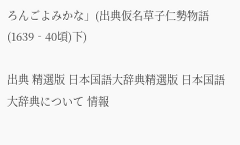ろんごよみかな」(出典仮名草子仁勢物語(1639‐40頃)下)

出典 精選版 日本国語大辞典精選版 日本国語大辞典について 情報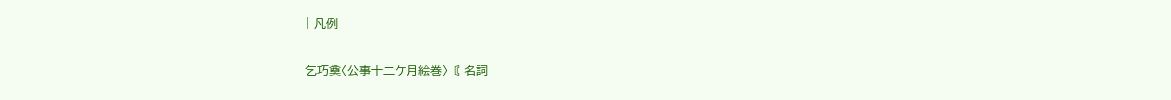| 凡例

乞巧奠〈公事十二ケ月絵巻〉〘 名詞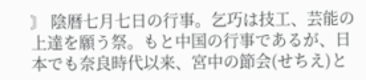〙 陰暦七月七日の行事。乞巧は技工、芸能の上達を願う祭。もと中国の行事であるが、日本でも奈良時代以来、宮中の節会(せちえ)と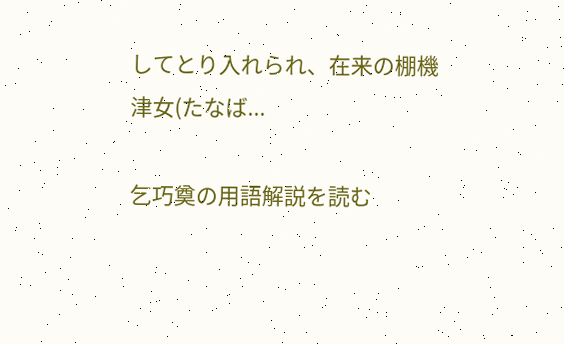してとり入れられ、在来の棚機津女(たなば...

乞巧奠の用語解説を読む